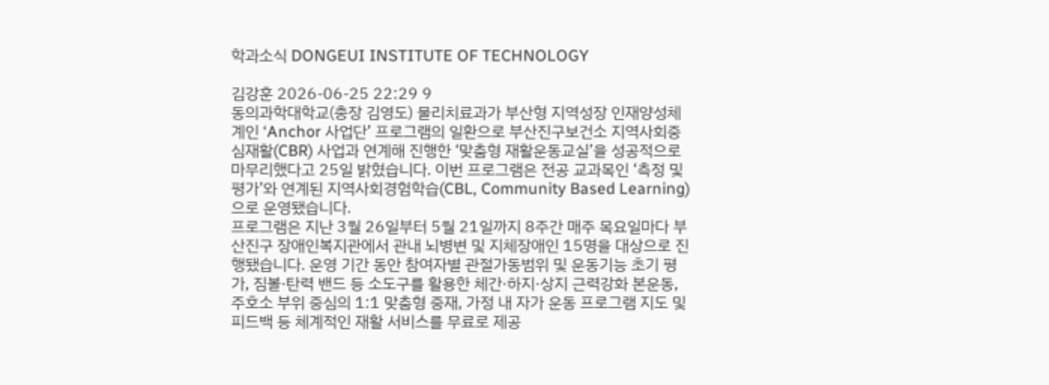학과소식 DONGEUI INSTITUTE OF TECHNOLOGY

김강훈 2026-06-25 22:29 9
동의과학대학교(총장 김영도) 물리치료과가 부산형 지역성장 인재양성체계인 ‘Anchor 사업단’ 프로그램의 일환으로 부산진구보건소 지역사회중심재활(CBR) 사업과 연계해 진행한 ‘맞춤형 재활운동교실’을 성공적으로 마무리했다고 25일 밝혔습니다. 이번 프로그램은 전공 교과목인 ‘측정 및 평가’와 연계된 지역사회경험학습(CBL, Community Based Learning)으로 운영됐습니다.
프로그램은 지난 3월 26일부터 5월 21일까지 8주간 매주 목요일마다 부산진구 장애인복지관에서 관내 뇌병변 및 지체장애인 15명을 대상으로 진행됐습니다. 운영 기간 동안 참여자별 관절가동범위 및 운동기능 초기 평가, 짐볼·탄력 밴드 등 소도구를 활용한 체간·하지·상지 근력강화 본운동, 주호소 부위 중심의 1:1 맞춤형 중재, 가정 내 자가 운동 프로그램 지도 및 피드백 등 체계적인 재활 서비스를 무료로 제공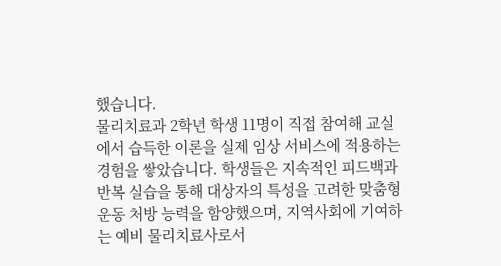했습니다.
물리치료과 2학년 학생 11명이 직접 참여해 교실에서 습득한 이론을 실제 임상 서비스에 적용하는 경험을 쌓았습니다. 학생들은 지속적인 피드백과 반복 실습을 통해 대상자의 특성을 고려한 맞춤형 운동 처방 능력을 함양했으며, 지역사회에 기여하는 예비 물리치료사로서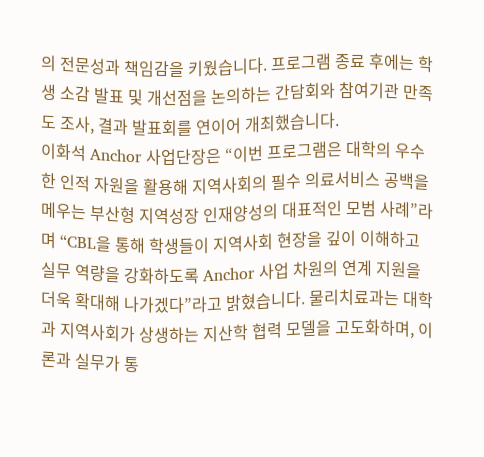의 전문성과 책임감을 키웠습니다. 프로그램 종료 후에는 학생 소감 발표 및 개선점을 논의하는 간담회와 참여기관 만족도 조사, 결과 발표회를 연이어 개최했습니다.
이화석 Anchor 사업단장은 “이번 프로그램은 대학의 우수한 인적 자원을 활용해 지역사회의 필수 의료서비스 공백을 메우는 부산형 지역성장 인재양성의 대표적인 모범 사례”라며 “CBL을 통해 학생들이 지역사회 현장을 깊이 이해하고 실무 역량을 강화하도록 Anchor 사업 차원의 연계 지원을 더욱 확대해 나가겠다”라고 밝혔습니다. 물리치료과는 대학과 지역사회가 상생하는 지산학 협력 모델을 고도화하며, 이론과 실무가 통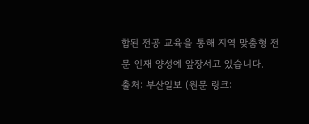합된 전공 교육을 통해 지역 맞춤형 전문 인재 양성에 앞장서고 있습니다.
출처: 부산일보 (원문 링크: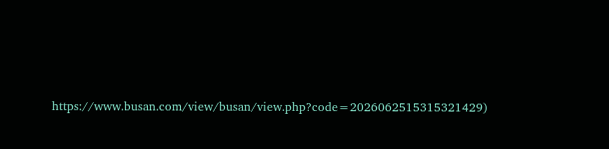https://www.busan.com/view/busan/view.php?code=2026062515315321429)